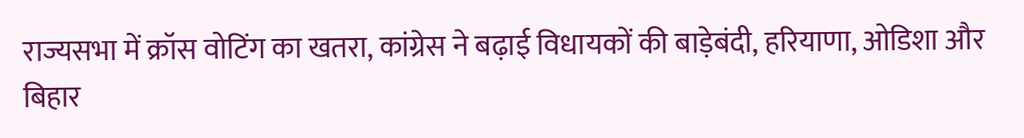राज्यसभा में क्रॉस वोटिंग का खतरा, कांग्रेस ने बढ़ाई विधायकों की बाड़ेबंदी, हरियाणा, ओडिशा और बिहार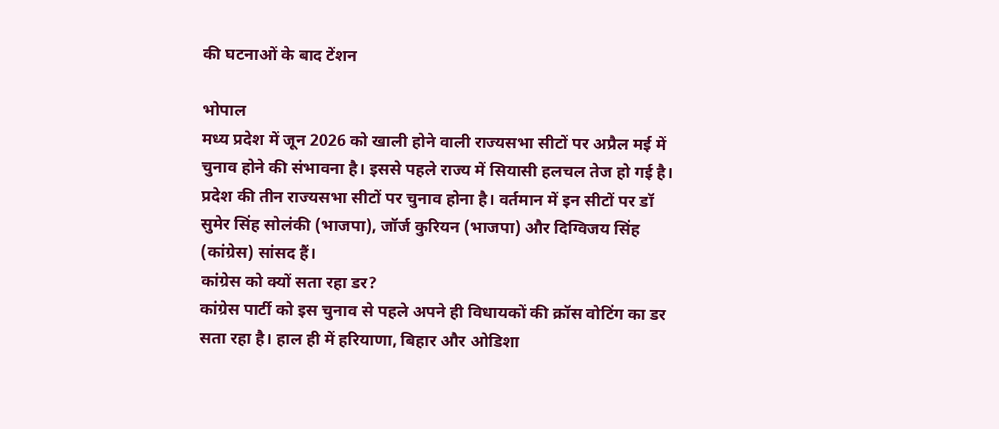की घटनाओं के बाद टेंशन

भोपाल
मध्य प्रदेश में जून 2026 को खाली होने वाली राज्यसभा सीटों पर अप्रैल मई में चुनाव होने की संभावना है। इससे पहले राज्य में सियासी हलचल तेज हो गई है। प्रदेश की तीन राज्यसभा सीटों पर चुनाव होना है। वर्तमान में इन सीटों पर डॉ सुमेर सिंह सोलंकी (भाजपा), जॉर्ज कुरियन (भाजपा) और दिग्विजय सिंह (कांग्रेस) सांसद हैं।
कांग्रेस को क्यों सता रहा डर?
कांग्रेस पार्टी को इस चुनाव से पहले अपने ही विधायकों की क्रॉस वोटिंग का डर सता रहा है। हाल ही में हरियाणा, बिहार और ओडिशा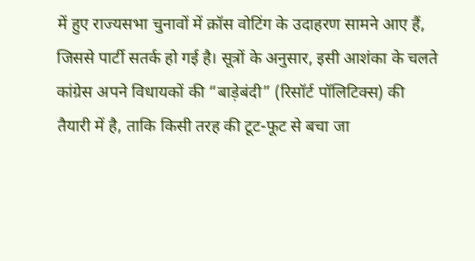में हुए राज्यसभा चुनावों में क्रॉस वोटिंग के उदाहरण सामने आए हैं, जिससे पार्टी सतर्क हो गई है। सूत्रों के अनुसार, इसी आशंका के चलते कांग्रेस अपने विधायकों की “बाड़ेबंदी” (रिसॉर्ट पॉलिटिक्स) की तैयारी में है, ताकि किसी तरह की टूट-फूट से बचा जा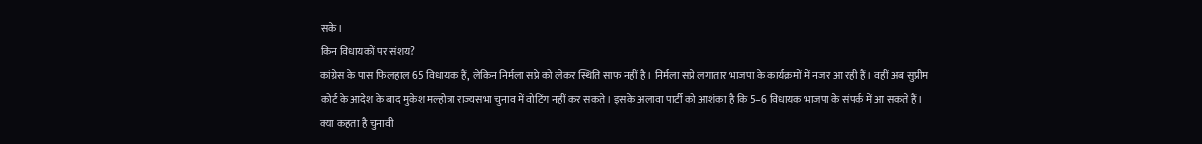सके।
किन विधायकों पर संशय?
कांग्रेस के पास फिलहाल 65 विधायक हैं, लेकिन निर्मला सप्रे को लेकर स्थिति साफ नहीं है। निर्मला सप्रे लगातार भाजपा के कार्यक्रमों में नजर आ रही हैं। वहीं अब सुप्रीम कोर्ट के आदेश के बाद मुकेश मल्होत्रा राज्यसभा चुनाव में वोटिंग नहीं कर सकते। इसके अलावा पार्टी को आशंका है कि 5–6 विधायक भाजपा के संपर्क में आ सकते हैं।
क्या कहता है चुनावी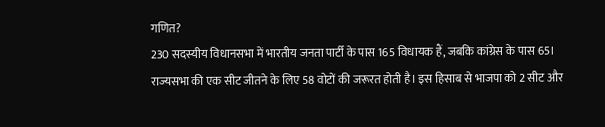गणित?
230 सदस्यीय विधानसभा में भारतीय जनता पार्टी के पास 165 विधायक हैं, जबकि कांग्रेस के पास 65। राज्यसभा की एक सीट जीतने के लिए 58 वोटों की जरूरत होती है। इस हिसाब से भाजपा को 2 सीट और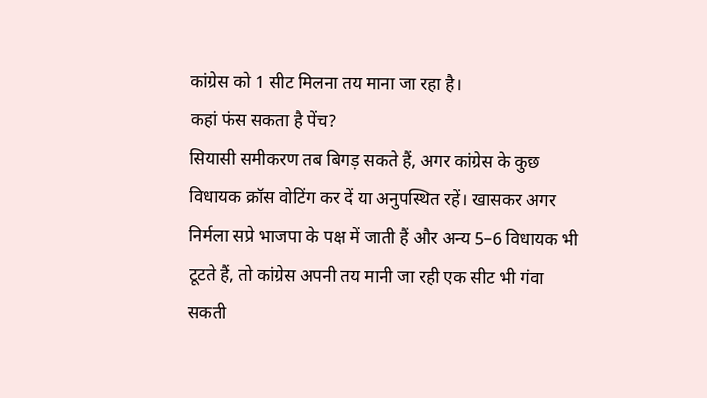कांग्रेस को 1 सीट मिलना तय माना जा रहा है।
कहां फंस सकता है पेंच?
सियासी समीकरण तब बिगड़ सकते हैं, अगर कांग्रेस के कुछ विधायक क्रॉस वोटिंग कर दें या अनुपस्थित रहें। खासकर अगर निर्मला सप्रे भाजपा के पक्ष में जाती हैं और अन्य 5–6 विधायक भी टूटते हैं, तो कांग्रेस अपनी तय मानी जा रही एक सीट भी गंवा सकती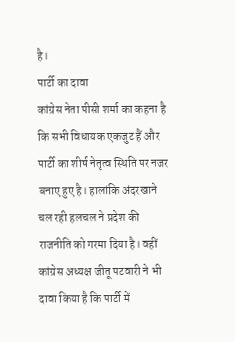है।
पार्टी का दावा
कांग्रेस नेता पीसी शर्मा का कहना है कि सभी विधायक एकजुट हैं और पार्टी का शीर्ष नेतृत्व स्थिति पर नजर बनाए हुए है। हालांकि अंदरखाने चल रही हलचल ने प्रदेश की राजनीति को गरमा दिया है। वहीं कांग्रेस अध्यक्ष जीतू पटवारी ने भी दावा किया है कि पार्टी में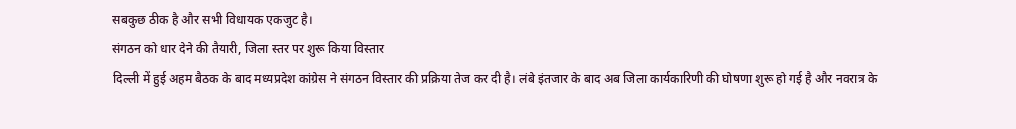सबकुछ ठीक है और सभी विधायक एकजुट है।
संगठन को धार देने की तैयारी, जिला स्तर पर शुरू किया विस्तार
दिल्ली में हुई अहम बैठक के बाद मध्यप्रदेश कांग्रेस ने संगठन विस्तार की प्रक्रिया तेज कर दी है। लंबे इंतजार के बाद अब जिला कार्यकारिणी की घोषणा शुरू हो गई है और नवरात्र के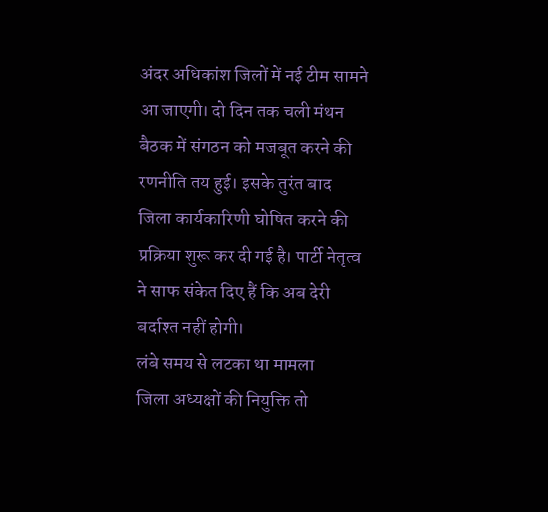अंदर अधिकांश जिलों में नई टीम सामने आ जाएगी। दो दिन तक चली मंथन बैठक में संगठन को मजबूत करने की रणनीति तय हुई। इसके तुरंत बाद जिला कार्यकारिणी घोषित करने की प्रक्रिया शुरू कर दी गई है। पार्टी नेतृत्व ने साफ संकेत दिए हैं कि अब देरी बर्दाश्त नहीं होगी।
लंबे समय से लटका था मामला
जिला अध्यक्षों की नियुक्ति तो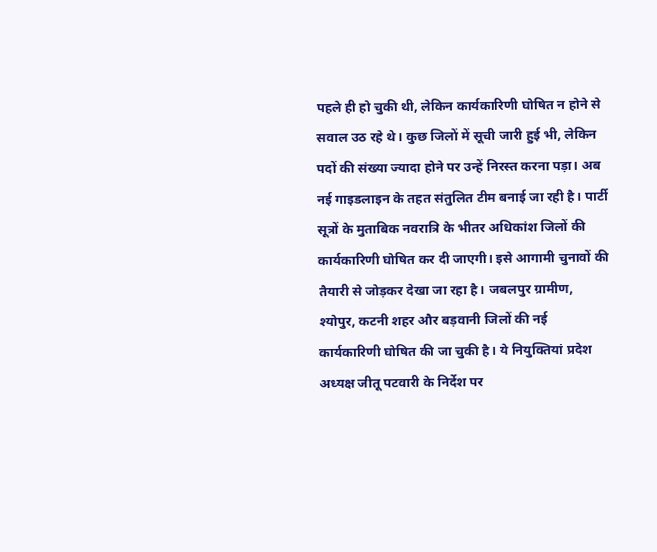पहले ही हो चुकी थी, लेकिन कार्यकारिणी घोषित न होने से सवाल उठ रहे थे। कुछ जिलों में सूची जारी हुई भी, लेकिन पदों की संख्या ज्यादा होने पर उन्हें निरस्त करना पड़ा। अब नई गाइडलाइन के तहत संतुलित टीम बनाई जा रही है। पार्टी सूत्रों के मुताबिक नवरात्रि के भीतर अधिकांश जिलों की कार्यकारिणी घोषित कर दी जाएगी। इसे आगामी चुनावों की तैयारी से जोड़कर देखा जा रहा है। जबलपुर ग्रामीण, श्योपुर, कटनी शहर और बड़वानी जिलों की नई कार्यकारिणी घोषित की जा चुकी है। ये नियुक्तियां प्रदेश अध्यक्ष जीतू पटवारी के निर्देश पर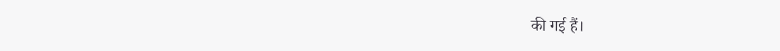की गई हैं।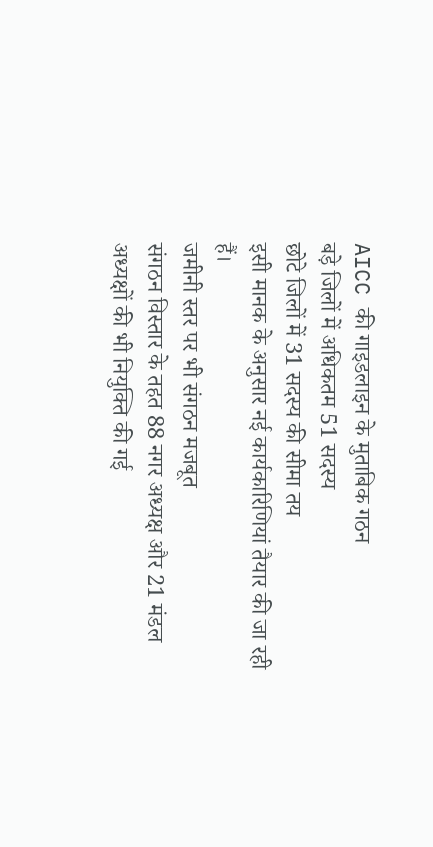AICC की गाइडलाइन के मुताबिक गठन
बड़े जिलों में अधिकतम 51 सदस्य
छोटे जिलों में 31 सदस्य की सीमा तय
इसी मानक के अनुसार नई कार्यकारिणियां तैयार की जा रही हैं।
जमीनी स्तर पर भी संगठन मजबूत
संगठन विस्तार के तहत 88 नगर अध्यक्ष और 21 मंडल अध्यक्षों की भी नियुक्ति की गई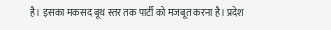है। इसका मकसद बूथ स्तर तक पार्टी को मजबूत करना है। प्रदेश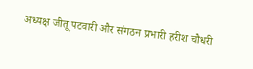अध्यक्ष जीतू पटवारी और संगठन प्रभारी हरीश चौधरी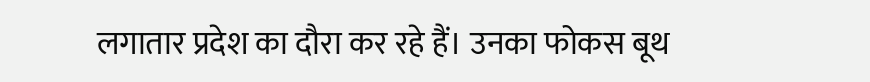लगातार प्रदेश का दौरा कर रहे हैं। उनका फोकस बूथ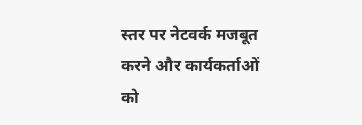स्तर पर नेटवर्क मजबूत करने और कार्यकर्ताओं को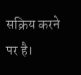सक्रिय करने पर है।